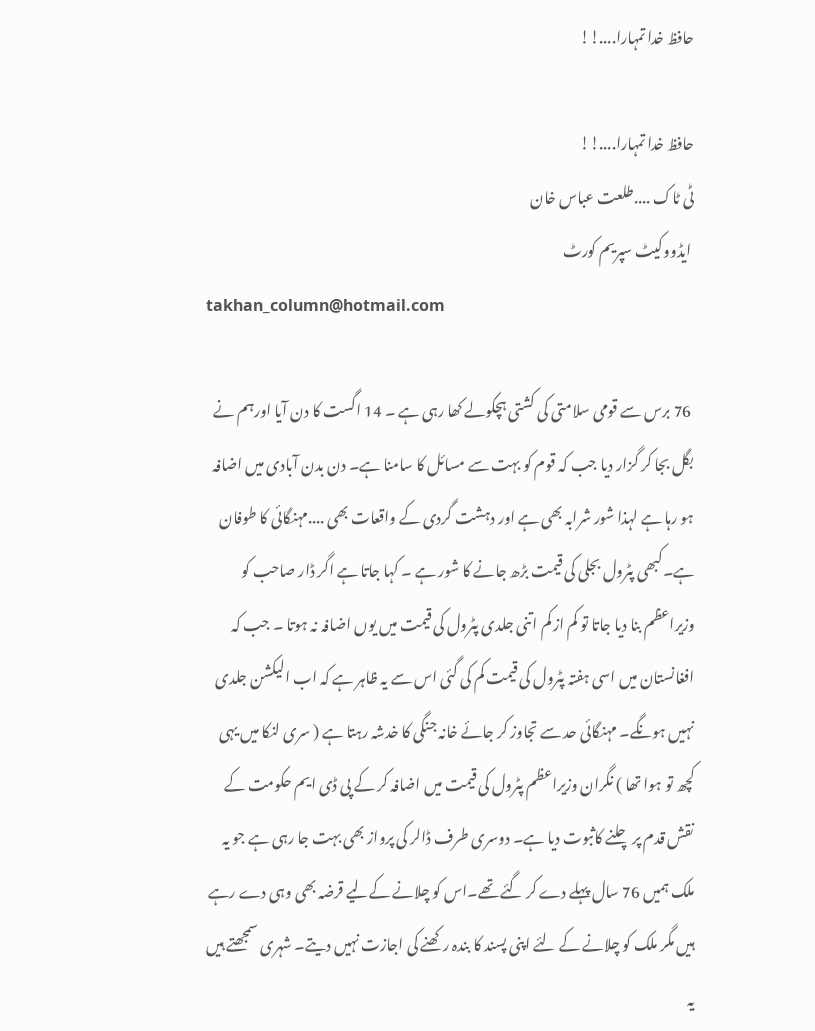حافظ خدا تمہارا....!!

حافظ خدا تمہارا....!!
ٹی ٹاک ....طلعت عباس خان
 ایڈووکیٹ سپریم کورٹ
takhan_column@hotmail.com

 76 برس سے قومی سلامتی کی کشتی ہچکولے کھا رہی ہے ۔ 14 اگست کا دن آیا اورہم نے بگل بجا کر گزار دیا جب کہ قوم کو بہت سے مسائل کا سامنا ہے۔ دن بدن آبادی میں اضافہ ہو رہا ہے لہذا شور شرابہ بھی ہے اور دہشت گردی کے واقعات بھی ....مہنگائی کا طوفان ہے۔کبھی پٹرول بجلی کی قیمت بڑھ جانے کا شور ہے ۔ کہا جاتا ہے اگر ڈار صاحب کو وزیراعظم بنا دیا جاتا تو کم از کم اتنی جلدی پٹرول کی قیمت میں یوں اضافہ نہ ہوتا ۔ جب کہ افغانستان میں اسی ہفتہ پٹرول کی قیمت کم کی گئی اس سے یہ ظاہر ہے کہ اب الیکشن جلدی نہیں ہونگے۔ مہنگائی حد سے تجاوز کر جائے خانہ جنگی کا خدشہ رہتا ہے ( سری لنکا میں یہی کچھ تو ہوا تھا ) نگران وزیراعظم پٹرول کی قیمت میں اضافہ کر کے پی ڈی ایم حکومت کے نقش قدم پر چلنے کاثبوت دیا ہے۔ دوسری طرف ڈالر کی پرواز بھی بہت جا رہی ہے جو یہ ملک ہمیں 76 سال پہلے دے کر گئے تھے۔اس کو چلانے کےلیے قرضہ بھی وہی دے رہے ہیں مگر ملک کو چلانے کے لئے اپنی پسند کا بندہ رکھنے کی اجازت نہیں دیتے۔ شہری سمجھتے ہیں یہ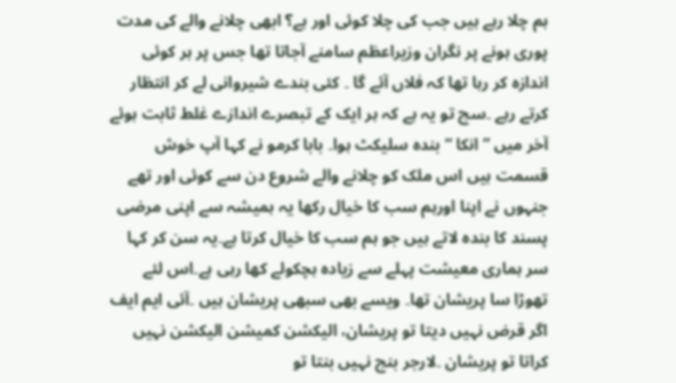ہم چلا رہے ہیں جب کی چلا کوئی اور ہے؟ ابھی چلانے والے کی مدت پوری ہونے پر نگران وزیراعظم سامنے آجاتا تھا جس پر ہر کوئی اندازہ کر رہا تھا کہ فلاں آئے گا ۔ کئی بندے شیروانی لے کر انتظار کرتے رہے ۔سچ تو یہ ہے کہ ہر ایک کے تبصرے اندازے غلط ثابت ہوئے آخر میں ” انکا “ بندہ سلیکٹ ہوا۔ بابا کرمو نے کہا آپ خوش قسمت ہیں اس ملک کو چلانے والے شروع دن سے کوئی اور تھے جنہوں نے اپنا اورہم سب کا خیال رکھا یہ ہمیشہ سے اپنی مرضی پسند کا بندہ لاتے ہیں جو ہم سب کا خیال کرتا ہے۔یہ سن کر کہا سر ہماری معیشت پہلے سے زیادہ ہچکولے کھا رہی ہے۔اس لئے تھوڑا سا پریشان تھا۔ ویسے بھی سبھی پریشان ہیں ۔آئی ایم ایف اگر قرض نہیں دیتا تو پریشان، الیکشن کمیشن الیکشن نہیں کراتا تو پریشان ۔لارجر بنچ نہیں بنتا تو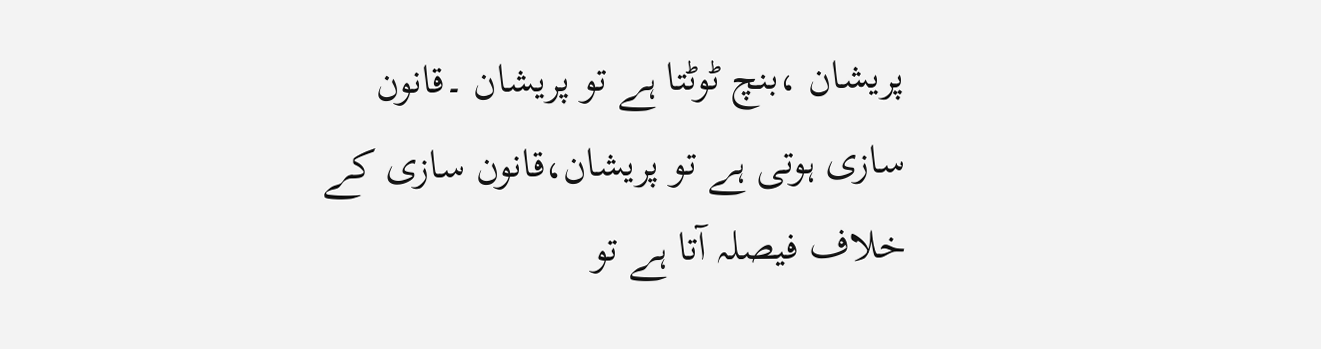پریشان ،بنچ ٹوٹتا ہے تو پریشان ۔قانون سازی ہوتی ہے تو پریشان،قانون سازی کے خلاف فیصلہ آتا ہے تو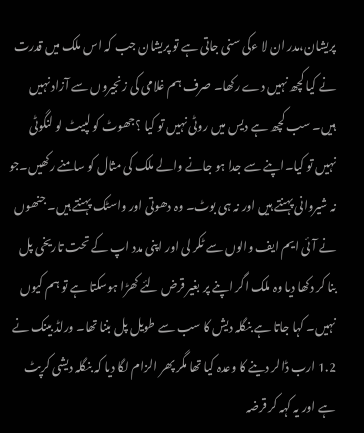پریشان،مدر ان لا ءکی سنی جاتی ہے تو پریشان جب کہ اس ملک میں قدرت نے کیا کچھ نہیں دے رکھا۔ صرف ہم غلامی کی زنجیروں سے آزاد نہیں ہیں۔ سب کچھ ہے دیس میں روٹی نہیں تو کیا ؟جھوٹ کو لپیٹ لو لنگوٹی نہیں تو کیا۔اپنے سے جدا ہو جانے والے ملک کی مثال کو سامنے رکھیں۔جو نہ شیروانی پہنتے ہیں اور نہ ہی بوٹ۔ وہ دھوتی اور واسٹک پہنتے ہیں۔ جنھوں نے آئی ایم ایف والوں سے ٹکر لی اور اپنی مدد اپ کے تحت تاریخی پل بنا کر دکھا دیا وہ ملک اگر اپنے پر بغیر قرض لئے کھڑا ہوسکتا ہے تو ہم کیوں نہیں۔ کہا جاتا ہے بنگلہ دیش کا سب سے طویل پل بننا تھا۔ ورلڈ بینک نے 1.2 ارب ڈالر دینے کا وعدہ کیا تھا مگر پھر الزام لگا دیا کہ بنگلہ دیشی کرپٹ ہے اور یہ کہہ کر قرضہ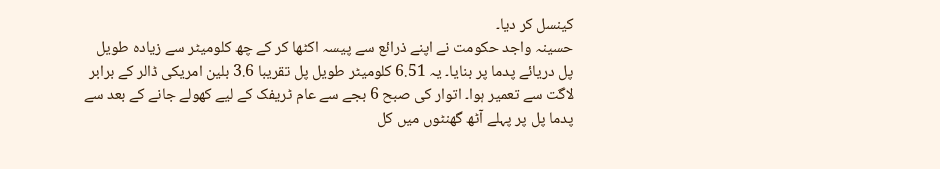کینسل کر دیا۔
حسینہ واجد حکومت نے اپنے ذرائع سے پیسہ اکٹھا کر کے چھ کلومیٹر سے زیادہ طویل پل دریائے پدما پر بنایا۔ یہ 6.51 کلومیٹر طویل پل تقریبا 3.6 بلین امریکی ڈالر کے برابر لاگت سے تعمیر ہوا۔ اتوار کی صبح 6 بجے سے عام ٹریفک کے لیے کھولے جانے کے بعد سے پدما پل پر پہلے آٹھ گھنٹوں میں کل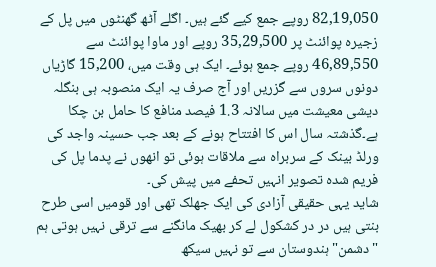82,19,050 روپے جمع کیے گئے ہیں۔ اگلے آٹھ گھنٹوں میں پل کے زجیرہ پوائنٹ پر 35,29,500 روپے اور ماوا پوائنٹ سے 46,89,550 روپے جمع ہوئے۔ ایک ہی وقت میں، 15,200 گاڑیاں دونوں سروں سے گزریں اور آج صرف یہ ایک منصوبہ ہی بنگلہ دیشی معیشت میں سالانہ 1.3 فیصد منافع کا حامل بن چکا ہے۔گذشتہ سال اس کا افتتاح ہونے کے بعد جب حسینہ واجد کی ورلڈ بینک کے سربراہ سے ملاقات ہوئی تو انھوں نے پدما پل کی فریم شدہ تصویر انہیں تحفے میں پیش کی۔
شاید یہی حقیقی آزادی کی ایک جھلک تھی اور قومیں اسی طرح بنتی ہیں در در کشکول لے کر بھیک مانگنے سے ترقی نہیں ہوتی ہم "دشمن" ہندوستان سے تو نہیں سیکھ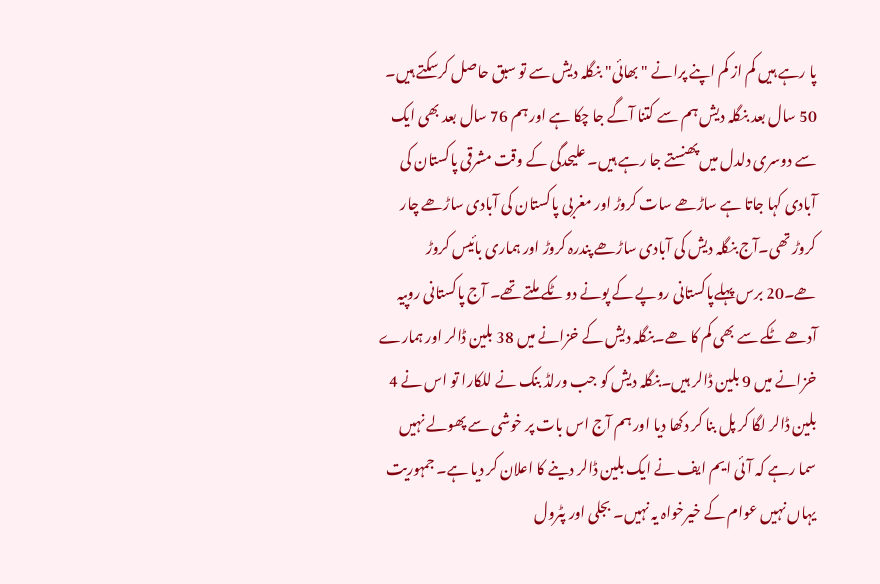پا رہے ہیں کم از کم اپنے پرانے "بھائی" بنگلہ دیش سے تو سبق حاصل کرسکتے ہیں۔ 50 سال بعد بنگلہ دیش ہم سے کتنا آگے جا چکا ہے اور ہم 76 سال بعد بھی ایک سے دوسری دلدل میں پھنستے جا رہے ہیں۔ علیحدگی کے وقت مشرقی پاکستان کی آبادی کہا جاتا ہے ساڑھے سات کروڑ اور مغربی پاکستان کی آبادی ساڑھے چار کروڑ تھی۔آج بنگلہ دیش کی آبادی ساڑھے پندرہ کروڑ اور ہماری بائیس کروڑ ھے۔20 برس پہلےپاکستانی روپے کے پونے دو ٹکے ملتے تھے۔ آج پاکستانی روپیہ آدھے ٹکے سے بھی کم کا ھے۔بنگلہ دیش کے خزانے میں 38 بلین ڈالر اور ہمارے خزانے میں 9 بلین ڈالر ہیں۔بنگلہ دیش کو جب ورلڈ بنک نے للکارا تو اس نے 4 بلین ڈالر لگا کر پل بنا کر دکھا دیا اور ہم آج اس بات پر خوشی سے پھولے نہیں سما رہے کہ آئی ایم ایف نے ایک بلین ڈالر دینے کا اعلان کر دیا ہے۔ جمہوریت یہاں نہیں عوام کے خیرخواہ یہ نہیں۔ بجلی اور پٹرول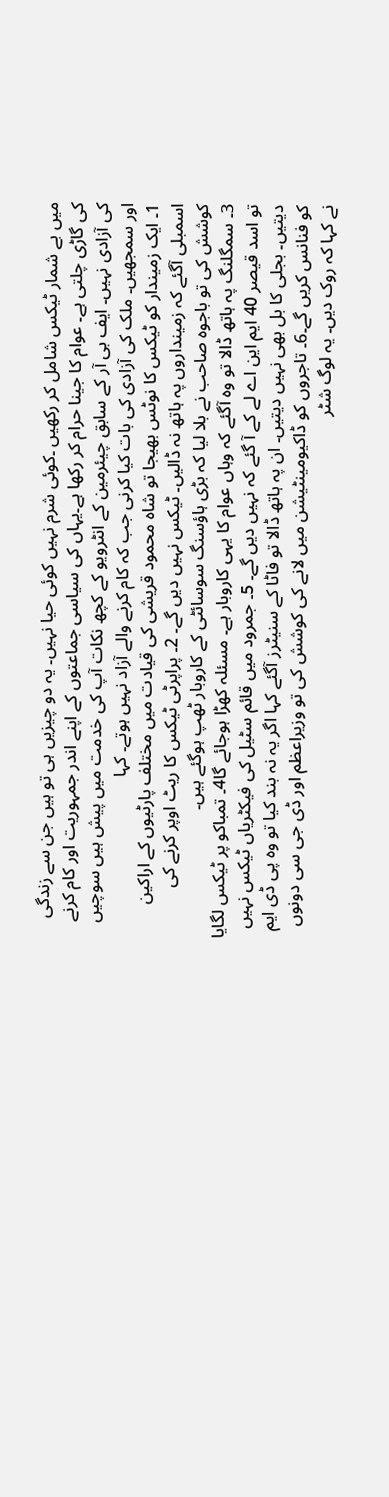میں بے شمار ٹیکس شامل کر رکھیں ۔کوئی شرم نہیں کوئی حیا نہیں۔ یہ دو چیزیں ہی تو ہیں جن سے زندگی کی گاڑی چلتی ہے۔ عوام کا جینا حرام کر رکھا ہے۔یہاں کی سیاسی جماعتوں کے اپنے اندر جمہوریت اور کام کرنے کی آزادی نہیں۔ ایف بی آر کے سابق چیئرمین کے انٹرویو کے کچھ نکات آپ کی خدمت میں پیش ہیں سوچیں اور سمجھیں۔ ملک کی آزادی کی بات کیا کرنی جب کہ کام کرنے والے آزاد نہیں ہوتے۔ کہا
1۔ ایک زمیندار کو ٹیکس کا نوٹس بھیجا تو شاہ محمود قریشی کی قیادت میں مختلف پارٹیوں کے اراکین اسمبلی آگئے کہ زمینداروں پہ ہاتھ نہ ڈالیں۔ ٹیکس نہیں دیں گے۔ 2۔ پراپرٹی ٹیکس کا ریٹ اوپر کرنے کی کوشش کی تو باجوہ صاحب نے بلا لیا کہ بڑی ہاؤسنگ سوسائٹی کے کاروبار ٹھپ ہوگئے ہیں۔
3۔ سمگلنگ پہ ہاتھ ڈالا تو وہ آگئے کہ وہاں عوام کا یہی کاروبار ہے۔ مسئلہ کھڑا ہوجائے گا4۔ تمباکو پر ٹیکس لگایا تو اسد قیصر 40 ایم این اے لے کے آ گئے کہ نہیں دیں گے۔ 5۔ جمرود میں قائم سٹیل کی فیکٹریاں ٹیکس نہیں دیتیں۔ بجلی کا بل بھی نہیں دیتیں۔ ان پہ ہاتھ ڈالا تو فاٹا کے سنیٹرز آگئے کہا اگر یہ نہ بند کیا تو وہ پی ڈی ایم کو فنانس کریں گے۔6۔ تاجروں کو ڈاکیومینٹیشن میں لانے کی کوشش کی تو وزیراعظم اور ڈی جی سی دونوں نے کہا کہ روک دیں۔ یہ لوگ شٹر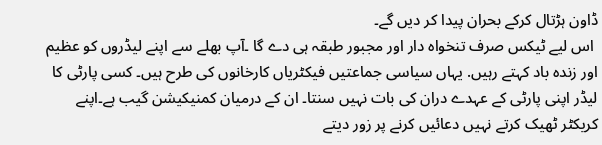ڈاون ہڑتال کرکے بحران پیدا کر دیں گے۔
 اس لیے ٹیکس صرف تنخواہ دار اور مجبور طبقہ ہی دے گا ۔آپ بھلے سے اپنے لیڈروں کو عظیم اور زندہ باد کہتے رہیں. یہاں سیاسی جماعتیں فیکٹریاں کارخانوں کی طرح ہیں۔ کسی پارٹی کا لیڈر اپنی پارٹی کے عہدے دران کی بات نہیں سنتا۔ ان کے درمیان کمنیکیشن گیب ہے۔اپنے کریکٹر ٹھیک کرتے نہیں دعائیں کرنے پر زور دیتے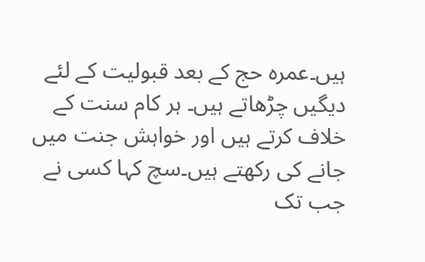ہیں۔عمرہ حج کے بعد قبولیت کے لئے دیگیں چڑھاتے ہیں۔ ہر کام سنت کے خلاف کرتے ہیں اور خواہش جنت میں جانے کی رکھتے ہیں۔سچ کہا کسی نے جب تک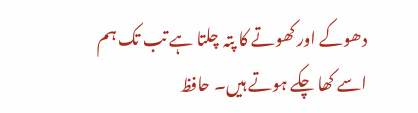دھوکے اور کھوتے کا پتہ چلتا ہے تب تک ہم اسے کھا چکے ہوتے ہیں۔ حافظ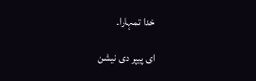خدا تمہارا۔

ای پیپر دی نیشن